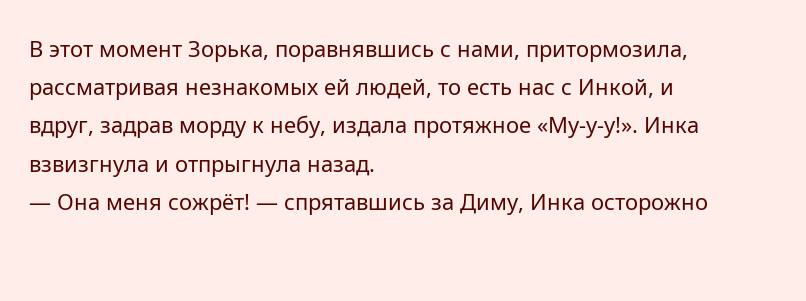В этот момент Зорька, поравнявшись с нами, притормозила, рассматривая незнакомых ей людей, то есть нас с Инкой, и вдруг, задрав морду к небу, издала протяжное «Му-у-у!». Инка взвизгнула и отпрыгнула назад.
— Она меня сожрёт! — спрятавшись за Диму, Инка осторожно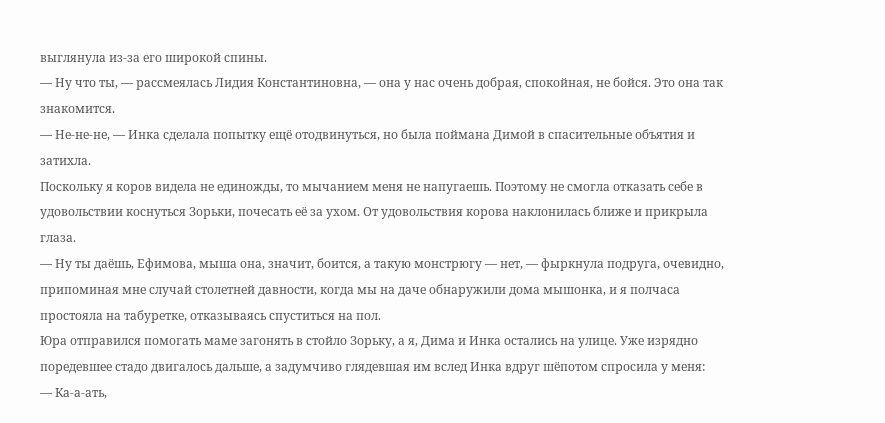выглянула из-за его широкой спины.
— Ну что ты, — рассмеялась Лидия Константиновна, — она у нас очень добрая, спокойная, не бойся. Это она так знакомится.
— Не-не-не, — Инка сделала попытку ещё отодвинуться, но была поймана Димой в спасительные объятия и затихла.
Поскольку я коров видела не единожды, то мычанием меня не напугаешь. Поэтому не смогла отказать себе в удовольствии коснуться Зорьки, почесать её за ухом. От удовольствия корова наклонилась ближе и прикрыла глаза.
— Ну ты даёшь, Ефимова, мыша она, значит, боится, а такую монстрюгу — нет, — фыркнула подруга, очевидно, припоминая мне случай столетней давности, когда мы на даче обнаружили дома мышонка, и я полчаса простояла на табуретке, отказываясь спуститься на пол.
Юра отправился помогать маме загонять в стойло Зорьку, а я, Дима и Инка остались на улице. Уже изрядно поредевшее стадо двигалось дальше, а задумчиво глядевшая им вслед Инка вдруг шёпотом спросила у меня:
— Ка-а-ать,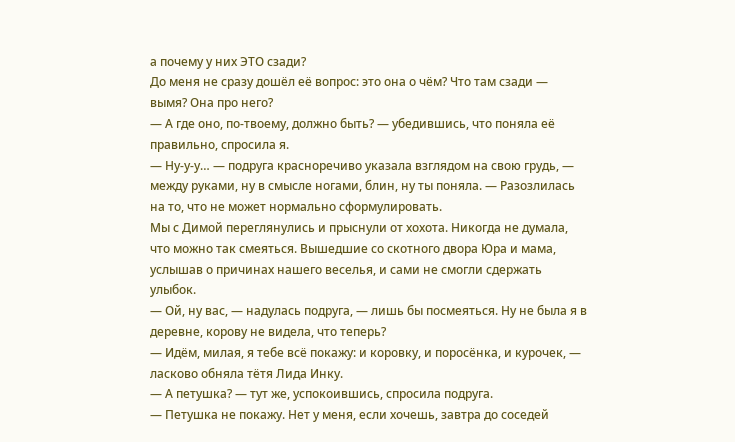а почему у них ЭТО сзади?
До меня не сразу дошёл её вопрос: это она о чём? Что там сзади — вымя? Она про него?
— А где оно, по-твоему, должно быть? — убедившись, что поняла её правильно, спросила я.
— Ну-у-у… — подруга красноречиво указала взглядом на свою грудь, — между руками, ну в смысле ногами, блин, ну ты поняла. — Разозлилась на то, что не может нормально сформулировать.
Мы с Димой переглянулись и прыснули от хохота. Никогда не думала, что можно так смеяться. Вышедшие со скотного двора Юра и мама, услышав о причинах нашего веселья, и сами не смогли сдержать улыбок.
— Ой, ну вас, — надулась подруга, — лишь бы посмеяться. Ну не была я в деревне, корову не видела, что теперь?
— Идём, милая, я тебе всё покажу: и коровку, и поросёнка, и курочек, — ласково обняла тётя Лида Инку.
— А петушка? — тут же, успокоившись, спросила подруга.
— Петушка не покажу. Нет у меня, если хочешь, завтра до соседей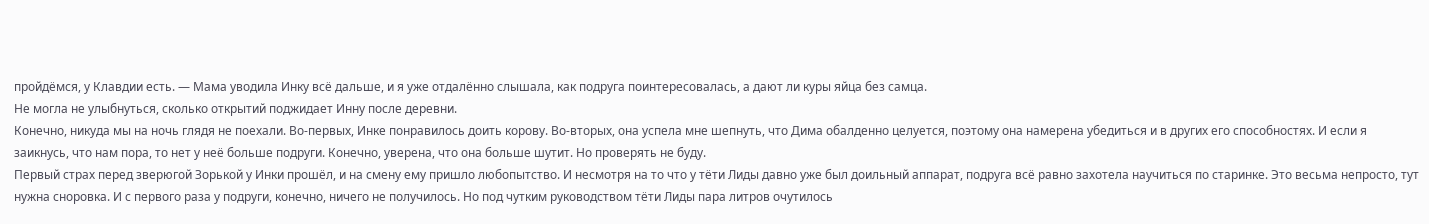пройдёмся, у Клавдии есть. — Мама уводила Инку всё дальше, и я уже отдалённо слышала, как подруга поинтересовалась, а дают ли куры яйца без самца.
Не могла не улыбнуться, сколько открытий поджидает Инну после деревни.
Конечно, никуда мы на ночь глядя не поехали. Во-первых, Инке понравилось доить корову. Во-вторых, она успела мне шепнуть, что Дима обалденно целуется, поэтому она намерена убедиться и в других его способностях. И если я заикнусь, что нам пора, то нет у неё больше подруги. Конечно, уверена, что она больше шутит. Но проверять не буду.
Первый страх перед зверюгой Зорькой у Инки прошёл, и на смену ему пришло любопытство. И несмотря на то что у тёти Лиды давно уже был доильный аппарат, подруга всё равно захотела научиться по старинке. Это весьма непросто, тут нужна сноровка. И с первого раза у подруги, конечно, ничего не получилось. Но под чутким руководством тёти Лиды пара литров очутилось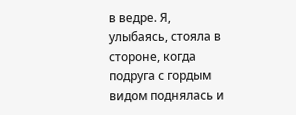в ведре. Я, улыбаясь, стояла в стороне, когда подруга с гордым видом поднялась и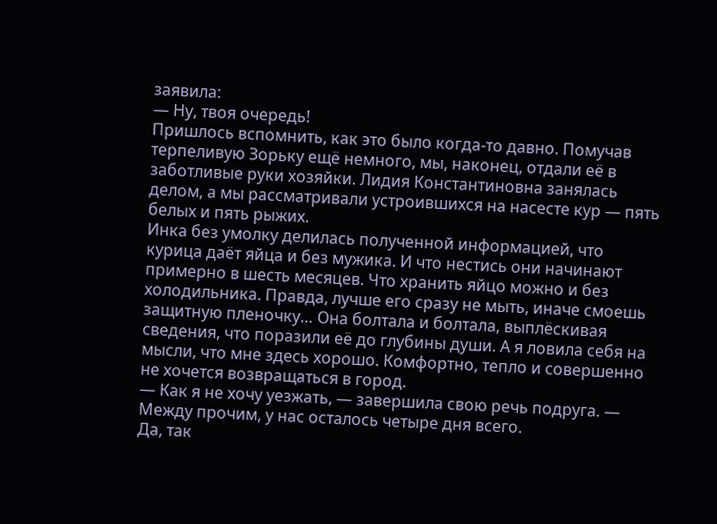заявила:
— Ну, твоя очередь!
Пришлось вспомнить, как это было когда-то давно. Помучав терпеливую Зорьку ещё немного, мы, наконец, отдали её в заботливые руки хозяйки. Лидия Константиновна занялась делом, а мы рассматривали устроившихся на насесте кур — пять белых и пять рыжих.
Инка без умолку делилась полученной информацией, что курица даёт яйца и без мужика. И что нестись они начинают примерно в шесть месяцев. Что хранить яйцо можно и без холодильника. Правда, лучше его сразу не мыть, иначе смоешь защитную пленочку… Она болтала и болтала, выплёскивая сведения, что поразили её до глубины души. А я ловила себя на мысли, что мне здесь хорошо. Комфортно, тепло и совершенно не хочется возвращаться в город.
— Как я не хочу уезжать, — завершила свою речь подруга. — Между прочим, у нас осталось четыре дня всего.
Да, так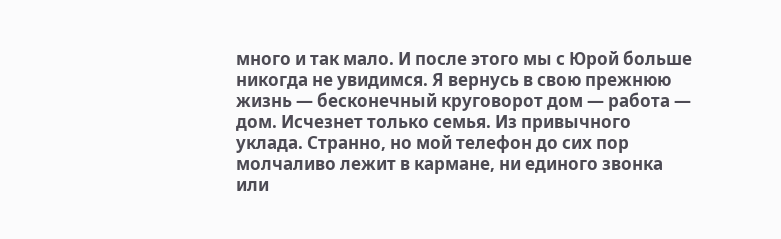много и так мало. И после этого мы с Юрой больше никогда не увидимся. Я вернусь в свою прежнюю жизнь — бесконечный круговорот дом — работа — дом. Исчезнет только семья. Из привычного уклада. Странно, но мой телефон до сих пор молчаливо лежит в кармане, ни единого звонка или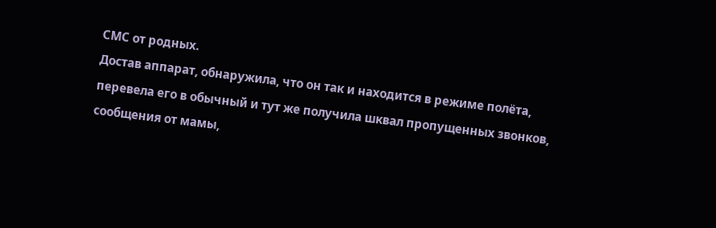СМС от родных.
Достав аппарат, обнаружила, что он так и находится в режиме полёта, перевела его в обычный и тут же получила шквал пропущенных звонков, сообщения от мамы,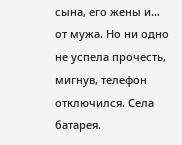сына, его жены и… от мужа. Но ни одно не успела прочесть, мигнув, телефон отключился. Села батарея.